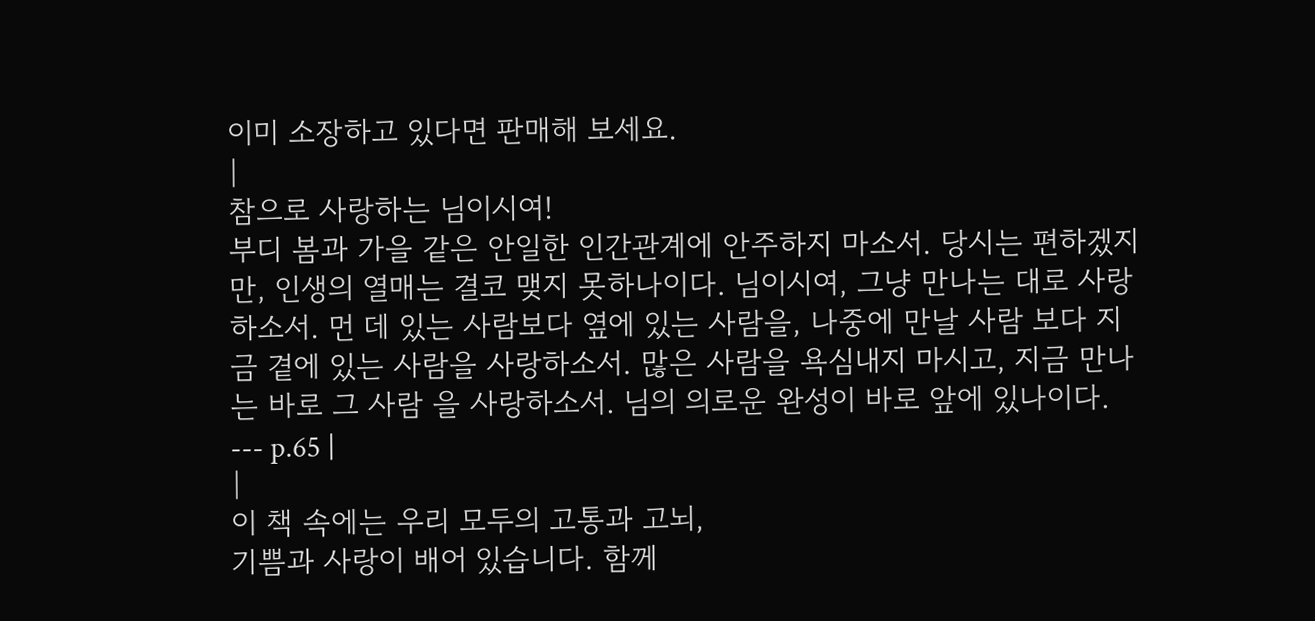이미 소장하고 있다면 판매해 보세요.
|
참으로 사랑하는 님이시여!
부디 봄과 가을 같은 안일한 인간관계에 안주하지 마소서. 당시는 편하겠지만, 인생의 열매는 결코 맺지 못하나이다. 님이시여, 그냥 만나는 대로 사랑하소서. 먼 데 있는 사람보다 옆에 있는 사람을, 나중에 만날 사람 보다 지금 곁에 있는 사람을 사랑하소서. 많은 사람을 욕심내지 마시고, 지금 만나는 바로 그 사람 을 사랑하소서. 님의 의로운 완성이 바로 앞에 있나이다. --- p.65 |
|
이 책 속에는 우리 모두의 고통과 고뇌,
기쁨과 사랑이 배어 있습니다. 함께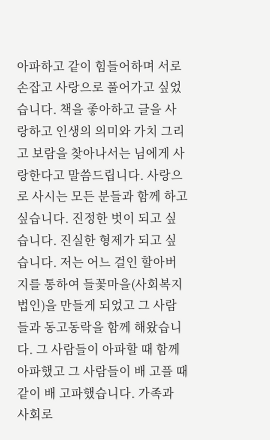아파하고 같이 힘들어하며 서로 손잡고 사랑으로 풀어가고 싶었습니다. 책을 좋아하고 글을 사랑하고 인생의 의미와 가치 그리고 보람을 찾아나서는 님에게 사랑한다고 말씀드립니다. 사랑으로 사시는 모든 분들과 함께 하고 싶습니다. 진정한 벗이 되고 싶습니다. 진실한 형제가 되고 싶습니다. 저는 어느 걸인 할아버지를 통하여 들꽃마을(사회복지법인)을 만들게 되었고 그 사람들과 동고동락을 함께 해왔습니다. 그 사람들이 아파할 때 함께 아파했고 그 사람들이 배 고플 때 같이 배 고파했습니다. 가족과 사회로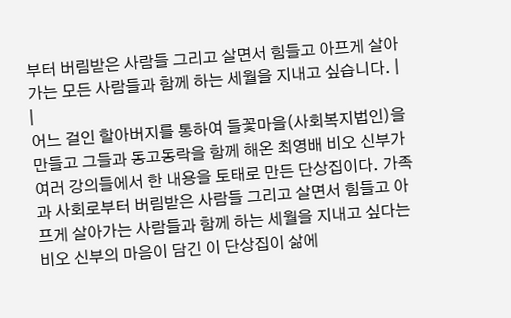부터 버림받은 사람들 그리고 살면서 힘들고 아프게 살아가는 모든 사람들과 함께 하는 세월을 지내고 싶습니다. |
|
어느 걸인 할아버지를 통하여 들꽃마을(사회복지법인)을 만들고 그들과 동고동락을 함께 해온 최영배 비오 신부가 여러 강의들에서 한 내용을 토태로 만든 단상집이다. 가족과 사회로부터 버림받은 사람들 그리고 살면서 힘들고 아프게 살아가는 사람들과 함께 하는 세월을 지내고 싶다는 비오 신부의 마음이 담긴 이 단상집이 삶에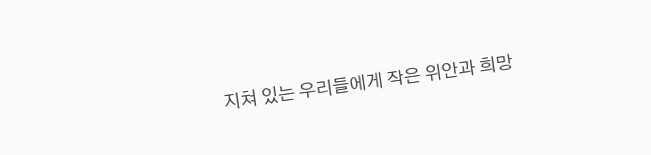지쳐 있는 우리들에게 작은 위안과 희망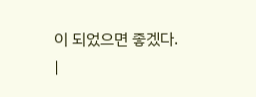이 되었으면 좋겠다.
|